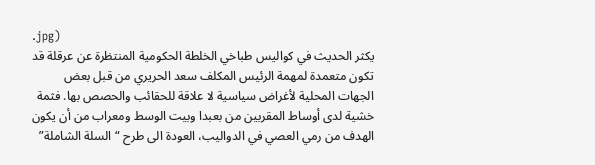.jpg)
يكثر الحديث في كواليس طباخي الخلطة الحكومية المنتظرة عن عرقلة قد تكون متعمدة لمهمة الرئيس المكلف سعد الحريري من قبل بعض الجهات المحلية لأغراض سياسية لا علاقة للحقائب والحصص بها. فثمة خشية لدى أوساط المقربين من بعبدا وبيت الوسط ومعراب من أن يكون الهدف من رمي العصي في الدواليب، العودة الى طرح “السلة الشاملة”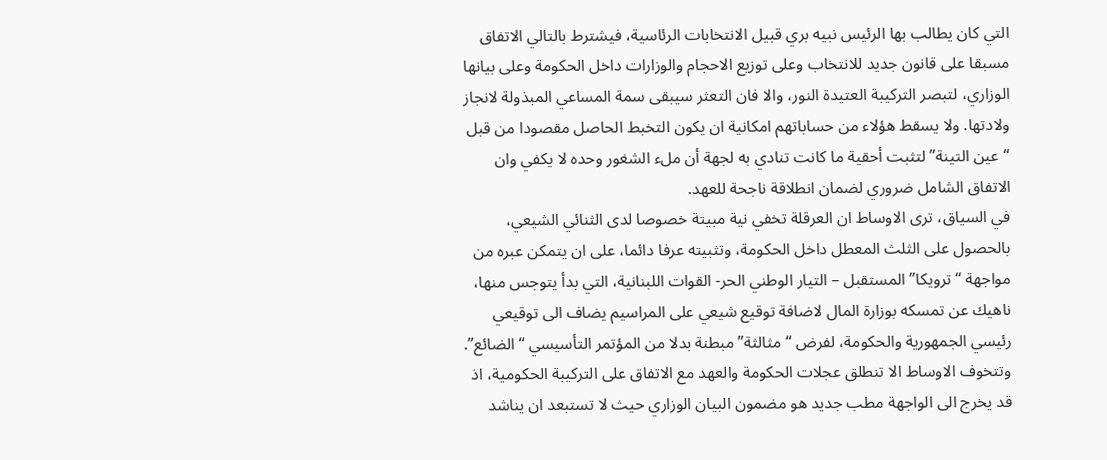التي كان يطالب بها الرئيس نبيه بري قبيل الانتخابات الرئاسية، فيشترط بالتالي الاتفاق مسبقا على قانون جديد للانتخاب وعلى توزيع الاحجام والوزارات داخل الحكومة وعلى بيانها الوزاري، لتبصر التركيبة العتيدة النور، والا فان التعثر سيبقى سمة المساعي المبذولة لانجاز ولادتها. ولا يسقط هؤلاء من حساباتهم امكانية ان يكون التخبط الحاصل مقصودا من قبل “عين التينة” لتثبت أحقية ما كانت تنادي به لجهة أن ملء الشغور وحده لا يكفي وان الاتفاق الشامل ضروري لضمان انطلاقة ناجحة للعهد.
في السياق، ترى الاوساط ان العرقلة تخفي نية مبيتة خصوصا لدى الثنائي الشيعي، بالحصول على الثلث المعطل داخل الحكومة، وتثبيته عرفا دائما، على ان يتمكن عبره من مواجهة “ترويكا” المستقبل – التيار الوطني الحر- القوات اللبنانية، التي بدأ يتوجس منها، ناهيك عن تمسكه بوزارة المال لاضافة توقيع شيعي على المراسيم يضاف الى توقيعي رئيسي الجمهورية والحكومة، لفرض “مثالثة” مبطنة بدلا من المؤتمر التأسيسي “الضائع”.
وتتخوف الاوساط الا تنطلق عجلات الحكومة والعهد مع الاتفاق على التركيبة الحكومية، اذ قد يخرج الى الواجهة مطب جديد هو مضمون البيان الوزاري حيث لا تستبعد ان يناشد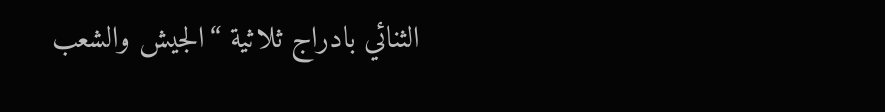الثنائي بادراج ثلاثية “الجيش والشعب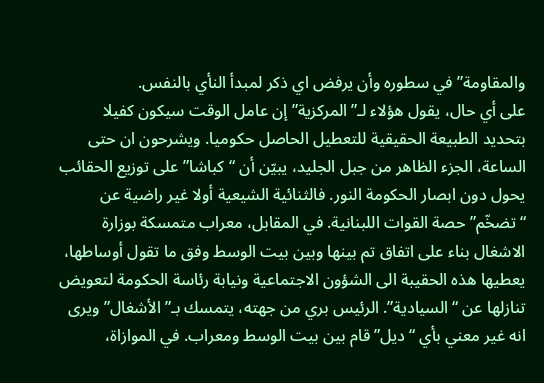والمقاومة” في سطوره وأن يرفض اي ذكر لمبدأ النأي بالنفس.
على أي حال، يقول هؤلاء لـ”المركزية” إن عامل الوقت سيكون كفيلا بتحديد الطبيعة الحقيقية للتعطيل الحاصل حكوميا. ويشرحون ان حتى الساعة، الجزء الظاهر من جبل الجليد، يبيّن أن “كباشا” على توزيع الحقائب يحول دون ابصار الحكومة النور. فالثنائية الشيعية أولا غير راضية عن “تضخّم” حصة القوات اللبنانية. في المقابل، معراب متمسكة بوزارة الاشغال بناء على اتفاق تم بينها وبين بيت الوسط وفق ما تقول أوساطها، يعطيها هذه الحقيبة الى الشؤون الاجتماعية ونيابة رئاسة الحكومة لتعويض تنازلها عن “السيادية”. الرئيس بري من جهته، يتمسك بـ”الأشغال” ويرى انه غير معني بأي “ديل” قام بين بيت الوسط ومعراب. في الموازاة،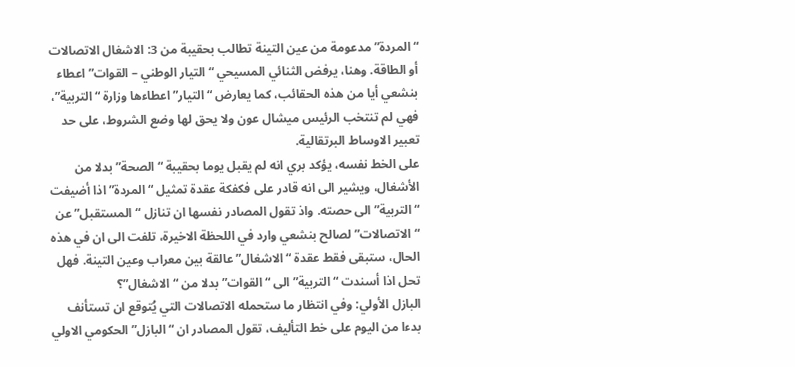“المردة” مدعومة من عين التينة تطالب بحقيبة من 3: الاشغال الاتصالات أو الطاقة. وهنا، يرفض الثنائي المسيحي “التيار الوطني – القوات” اعطاء بنشعي أيا من هذه الحقائب، كما يعارض “التيار” اعطاءها وزارة “التربية”، فهي لم تنتخب الرئيس ميشال عون ولا يحق لها وضع الشروط، على حد تعبير الاوساط البرتقالية.
على الخط نفسه، يؤكد بري انه لم يقبل يوما بحقيبة “الصحة” بدلا من الأشغال، ويشير الى انه قادر على فكفكة عقدة تمثيل “المردة” اذا أضيفت “التربية” الى حصته. واذ تقول المصادر نفسها ان تنازل “المستقبل” عن “الاتصالات” لصالح بنشعي وارد في اللحظة الاخيرة، تلفت الى ان في هذه الحال، ستبقى فقط عقدة “الاشغال” عالقة بين معراب وعين التينة. فهل تحل اذا أسندت “التربية” الى “القوات” بدلا من “الاشغال”؟
البازل الأولي: وفي انتظار ما ستحمله الاتصالات التي يُتوقع ان تستأنف بدءا من اليوم على خط التأليف، تقول المصادر ان “البازل” الحكومي الاولي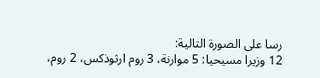رسا على الصورة التالية:
12 وزيرا مسيحيا: 5 موارنة، 3 روم ارثوذكس، 2 روم،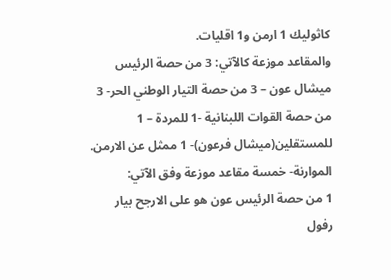كاثوليك 1 ارمن و1 اقليات.
والمقاعد موزعة كالآتي: 3 من حصة الرئيس ميشال عون – 3 من حصة التيار الوطني الحر- 3 من حصة القوات اللبنانية -1 للمردة – 1 للمستقلين(ميشال فرعون)- 1 ممثل عن الارمن.
الموارنة- خمسة مقاعد موزعة وفق الآتي:
1 من حصة الرئيس عون هو على الارجح بيار رفول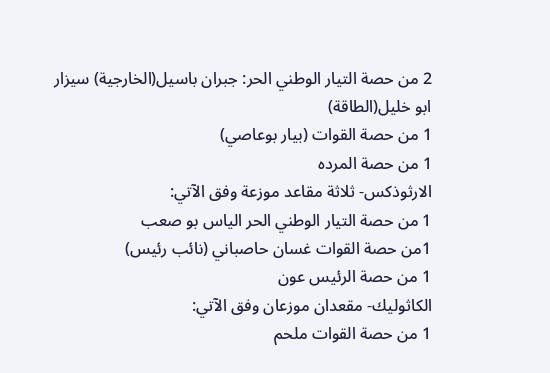2 من حصة التيار الوطني الحر: جبران باسيل(الخارجية) سيزار ابو خليل(الطاقة)
1 من حصة القوات (بيار بوعاصي)
1 من حصة المرده
الارثوذكس- ثلاثة مقاعد موزعة وفق الآتي:
1 من حصة التيار الوطني الحر الياس بو صعب
1من حصة القوات غسان حاصباني (نائب رئيس)
1 من حصة الرئيس عون
الكاثوليك- مقعدان موزعان وفق الآتي:
1 من حصة القوات ملحم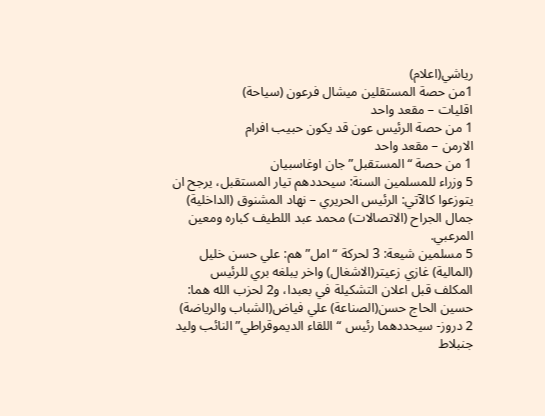رياشي(اعلام)
1من حصة المستقلين ميشال فرعون (سياحة)
اقليات – مقعد واحد
1 من حصة الرئيس عون قد يكون حبيب افرام
الارمن – مقعد واحد
1 من حصة “المستقبل” جان اوغاسبيان
5 وزراء للمسلمين السنة: سيحددهم تيار المستقبل، يرجح ان يتوزعوا كالآتي: الرئيس الحريري – نهاد المشنوق (الداخلية) جمال الجراح (الاتصالات) محمد عبد اللطيف كباره ومعين المرعبي.
5 مسلمين شيعة: 3 لحركة “امل” هم: علي حسن خليل (المالية) غازي زعيتر(الاشغال) واخر يبلغه بري للرئيس المكلف قبل اعلان التشكيلة في بعبدا، و2 لحزب الله هما: حسين الحاج حسن(الصناعة) علي فياض(الشباب والرياضة)
2 دروز- سيحددهما رئيس “اللقاء الديموقراطي” النائب وليد جنبلاط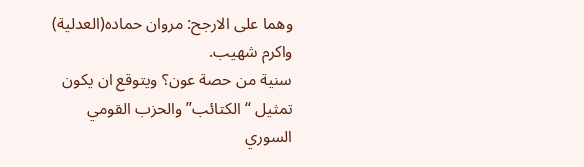وهما على الارجح: مروان حماده(العدلية) واكرم شهيب.
سنية من حصة عون؟ ويتوقع ان يكون تمثيل “الكتائب” والحزب القومي السوري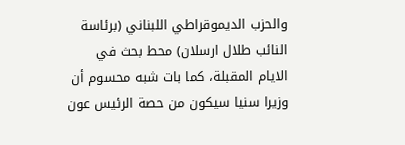والحزب الديموقراطي اللبناني (برئاسة النائب طلال ارسلان) محط بحث في الايام المقبلة، كما بات شبه محسوم أن وزيرا سنيا سيكون من حصة الرئيس عون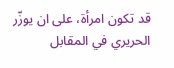قد تكون امرأة، على ان يوزّر الحريري في المقابل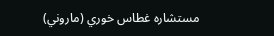مستشاره غطاس خوري (ماروني)